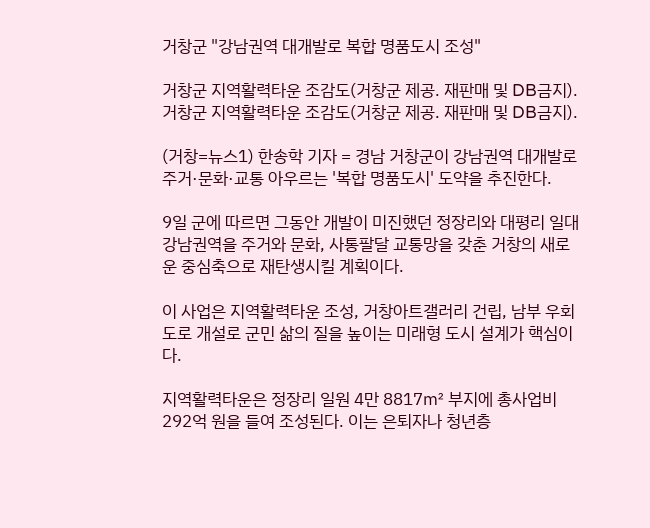거창군 "강남권역 대개발로 복합 명품도시 조성"

거창군 지역활력타운 조감도(거창군 제공. 재판매 및 DB금지).
거창군 지역활력타운 조감도(거창군 제공. 재판매 및 DB금지).

(거창=뉴스1) 한송학 기자 = 경남 거창군이 강남권역 대개발로 주거·문화·교통 아우르는 '복합 명품도시' 도약을 추진한다.

9일 군에 따르면 그동안 개발이 미진했던 정장리와 대평리 일대 강남권역을 주거와 문화, 사통팔달 교통망을 갖춘 거창의 새로운 중심축으로 재탄생시킬 계획이다.

이 사업은 지역활력타운 조성, 거창아트갤러리 건립, 남부 우회도로 개설로 군민 삶의 질을 높이는 미래형 도시 설계가 핵심이다.

지역활력타운은 정장리 일원 4만 8817㎡ 부지에 총사업비 292억 원을 들여 조성된다. 이는 은퇴자나 청년층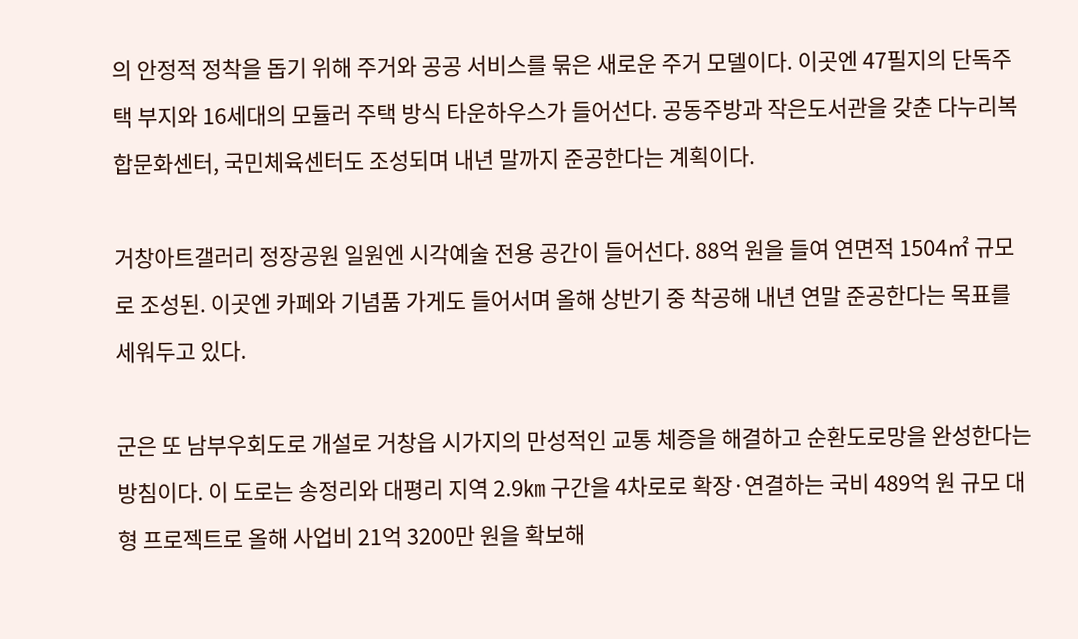의 안정적 정착을 돕기 위해 주거와 공공 서비스를 묶은 새로운 주거 모델이다. 이곳엔 47필지의 단독주택 부지와 16세대의 모듈러 주택 방식 타운하우스가 들어선다. 공동주방과 작은도서관을 갖춘 다누리복합문화센터, 국민체육센터도 조성되며 내년 말까지 준공한다는 계획이다.

거창아트갤러리 정장공원 일원엔 시각예술 전용 공간이 들어선다. 88억 원을 들여 연면적 1504㎡ 규모로 조성된. 이곳엔 카페와 기념품 가게도 들어서며 올해 상반기 중 착공해 내년 연말 준공한다는 목표를 세워두고 있다.

군은 또 남부우회도로 개설로 거창읍 시가지의 만성적인 교통 체증을 해결하고 순환도로망을 완성한다는 방침이다. 이 도로는 송정리와 대평리 지역 2.9㎞ 구간을 4차로로 확장·연결하는 국비 489억 원 규모 대형 프로젝트로 올해 사업비 21억 3200만 원을 확보해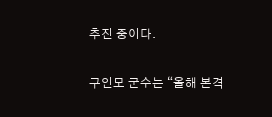추진 중이다.

구인모 군수는 “올해 본격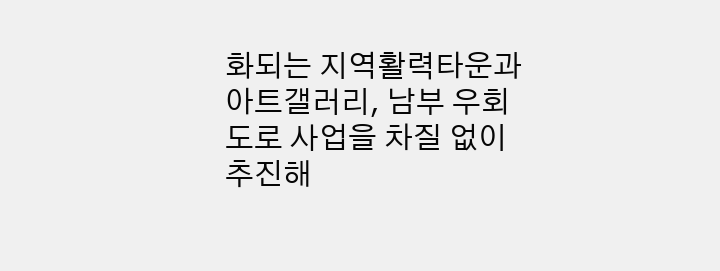화되는 지역활력타운과 아트갤러리, 남부 우회도로 사업을 차질 없이 추진해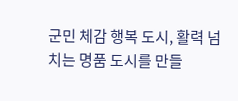군민 체감 행복 도시, 활력 넘치는 명품 도시를 만들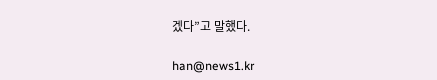겠다”고 말했다.

han@news1.kr